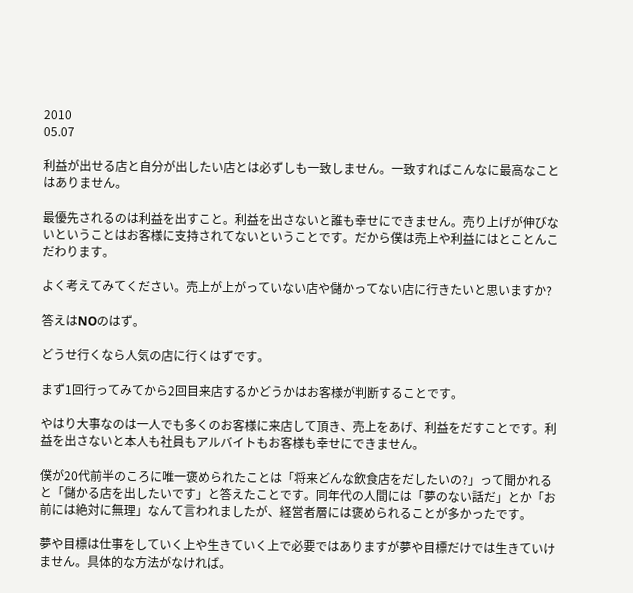2010
05.07

利益が出せる店と自分が出したい店とは必ずしも一致しません。一致すればこんなに最高なことはありません。

最優先されるのは利益を出すこと。利益を出さないと誰も幸せにできません。売り上げが伸びないということはお客様に支持されてないということです。だから僕は売上や利益にはとことんこだわります。

よく考えてみてください。売上が上がっていない店や儲かってない店に行きたいと思いますか?

答えはNOのはず。

どうせ行くなら人気の店に行くはずです。

まず1回行ってみてから2回目来店するかどうかはお客様が判断することです。

やはり大事なのは一人でも多くのお客様に来店して頂き、売上をあげ、利益をだすことです。利益を出さないと本人も社員もアルバイトもお客様も幸せにできません。

僕が20代前半のころに唯一褒められたことは「将来どんな飲食店をだしたいの?」って聞かれると「儲かる店を出したいです」と答えたことです。同年代の人間には「夢のない話だ」とか「お前には絶対に無理」なんて言われましたが、経営者層には褒められることが多かったです。

夢や目標は仕事をしていく上や生きていく上で必要ではありますが夢や目標だけでは生きていけません。具体的な方法がなければ。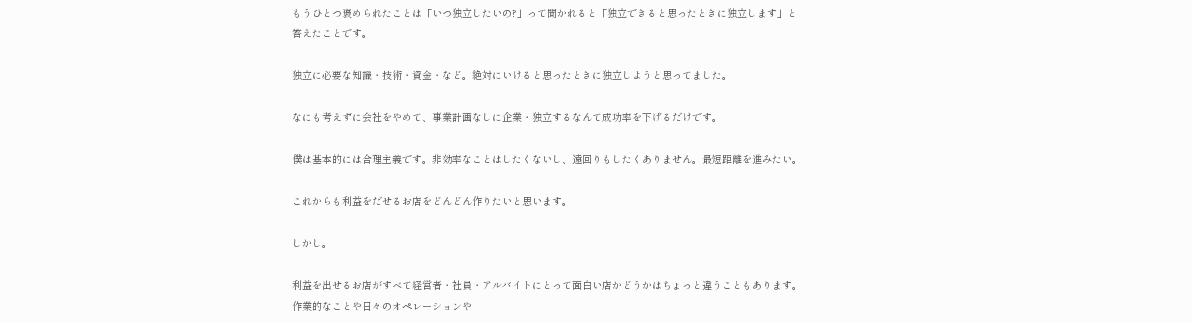もうひとつ褒められたことは「いつ独立したいの?」って聞かれると「独立できると思ったときに独立します」と答えたことです。

独立に必要な知識・技術・資金・など。絶対にいけると思ったときに独立しようと思ってました。

なにも考えずに会社をやめて、事業計画なしに企業・独立するなんて成功率を下げるだけです。

僕は基本的には合理主義です。非効率なことはしたくないし、遠回りもしたくありません。最短距離を進みたい。

これからも利益をだせるお店をどんどん作りたいと思います。

しかし。

利益を出せるお店がすべて経営者・社員・アルバイトにとって面白い店かどうかはちょっと違うこともあります。作業的なことや日々のオペレーションや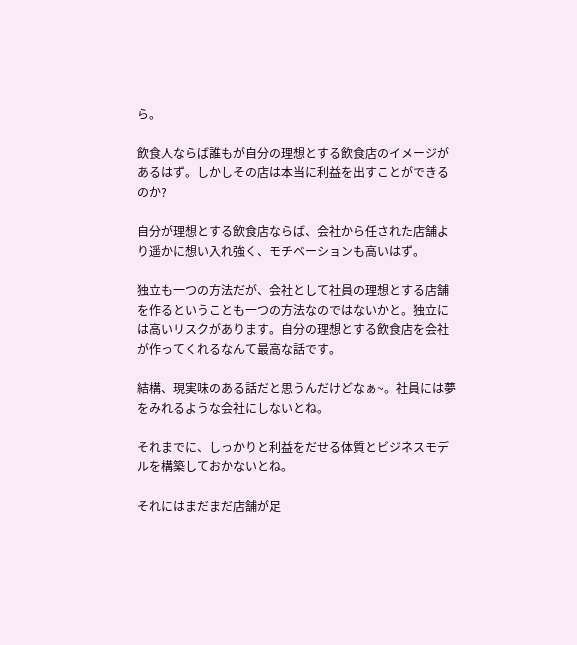ら。

飲食人ならば誰もが自分の理想とする飲食店のイメージがあるはず。しかしその店は本当に利益を出すことができるのか?

自分が理想とする飲食店ならば、会社から任された店舗より遥かに想い入れ強く、モチベーションも高いはず。

独立も一つの方法だが、会社として社員の理想とする店舗を作るということも一つの方法なのではないかと。独立には高いリスクがあります。自分の理想とする飲食店を会社が作ってくれるなんて最高な話です。

結構、現実味のある話だと思うんだけどなぁ~。社員には夢をみれるような会社にしないとね。

それまでに、しっかりと利益をだせる体質とビジネスモデルを構築しておかないとね。

それにはまだまだ店舗が足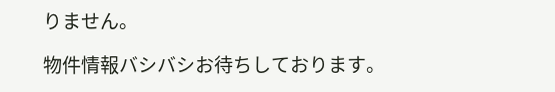りません。

物件情報バシバシお待ちしております。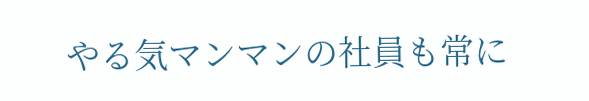やる気マンマンの社員も常に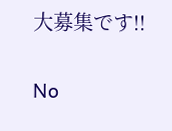大募集です!!

No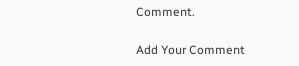Comment.

Add Your Comment